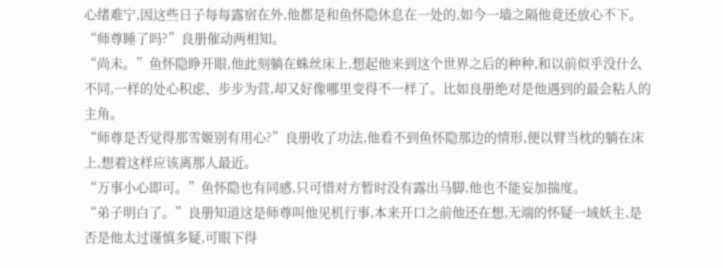心绪难宁,因这些日子每每露宿在外,他都是和鱼怀隐休息在一处的,如今一墙之隔他竟还放心不下。
“师尊睡了吗?”良册催动两相知。
“尚未。”鱼怀隐睁开眼,他此刻躺在蛛丝床上,想起他来到这个世界之后的种种,和以前似乎没什么不同,一样的处心积虑、步步为营,却又好像哪里变得不一样了。比如良册绝对是他遇到的最会粘人的主角。
“师尊是否觉得那雪姬别有用心?”良册收了功法,他看不到鱼怀隐那边的情形,便以臂当枕的躺在床上,想着这样应该离那人最近。
“万事小心即可。”鱼怀隐也有同感,只可惜对方暂时没有露出马脚,他也不能妄加揣度。
“弟子明白了。”良册知道这是师尊叫他见机行事,本来开口之前他还在想,无端的怀疑一域妖主,是否是他太过谨慎多疑,可眼下得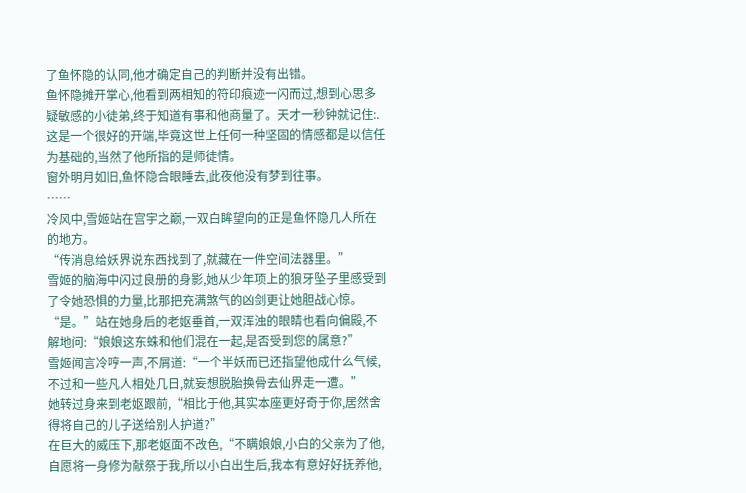了鱼怀隐的认同,他才确定自己的判断并没有出错。
鱼怀隐摊开掌心,他看到两相知的符印痕迹一闪而过,想到心思多疑敏感的小徒弟,终于知道有事和他商量了。天才一秒钟就记住:.
这是一个很好的开端,毕竟这世上任何一种坚固的情感都是以信任为基础的,当然了他所指的是师徒情。
窗外明月如旧,鱼怀隐合眼睡去,此夜他没有梦到往事。
……
冷风中,雪姬站在宫宇之巅,一双白眸望向的正是鱼怀隐几人所在的地方。
“传消息给妖界说东西找到了,就藏在一件空间法器里。”
雪姬的脑海中闪过良册的身影,她从少年项上的狼牙坠子里感受到了令她恐惧的力量,比那把充满煞气的凶剑更让她胆战心惊。
“是。”站在她身后的老妪垂首,一双浑浊的眼睛也看向偏殿,不解地问:“娘娘这东蛛和他们混在一起,是否受到您的属意?”
雪姬闻言冷哼一声,不屑道:“一个半妖而已还指望他成什么气候,不过和一些凡人相处几日,就妄想脱胎换骨去仙界走一遭。”
她转过身来到老妪跟前,“相比于他,其实本座更好奇于你,居然舍得将自己的儿子送给别人护道?”
在巨大的威压下,那老妪面不改色,“不瞒娘娘,小白的父亲为了他,自愿将一身修为献祭于我,所以小白出生后,我本有意好好抚养他,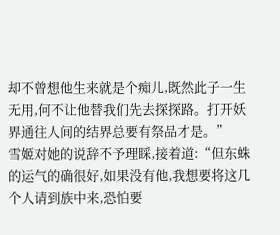却不曾想他生来就是个痴儿,既然此子一生无用,何不让他替我们先去探探路。打开妖界通往人间的结界总要有祭品才是。”
雪姬对她的说辞不予理睬,接着道:“但东蛛的运气的确很好,如果没有他,我想要将这几个人请到族中来,恐怕要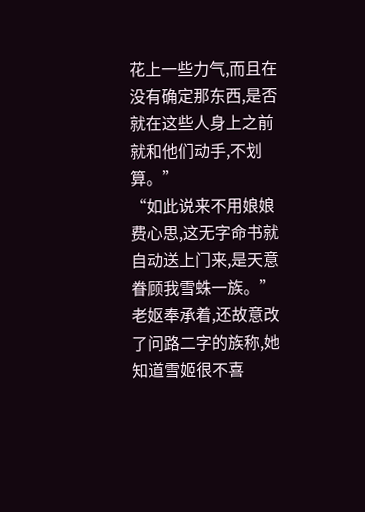花上一些力气,而且在没有确定那东西,是否就在这些人身上之前就和他们动手,不划算。”
“如此说来不用娘娘费心思,这无字命书就自动送上门来,是天意眷顾我雪蛛一族。”老妪奉承着,还故意改了问路二字的族称,她知道雪姬很不喜